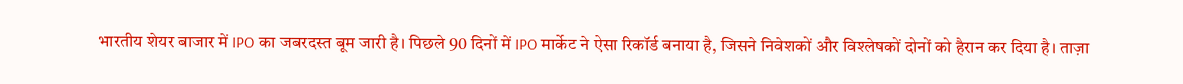भारतीय शेयर बाजार में IPO का जबरदस्त बूम जारी है। पिछले 90 दिनों में IPO मार्केट ने ऐसा रिकॉर्ड बनाया है, जिसने निवेशकों और विश्लेषकों दोनों को हैरान कर दिया है। ताज़ा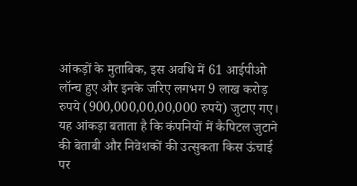आंकड़ों के मुताबिक, इस अवधि में 61 आईपीओ लॉन्च हुए और इनके जरिए लगभग 9 लाख करोड़ रुपये (900,000,00,00,000 रुपये) जुटाए गए। यह आंकड़ा बताता है कि कंपनियों में कैपिटल जुटाने की बेताबी और निवेशकों की उत्सुकता किस ऊंचाई पर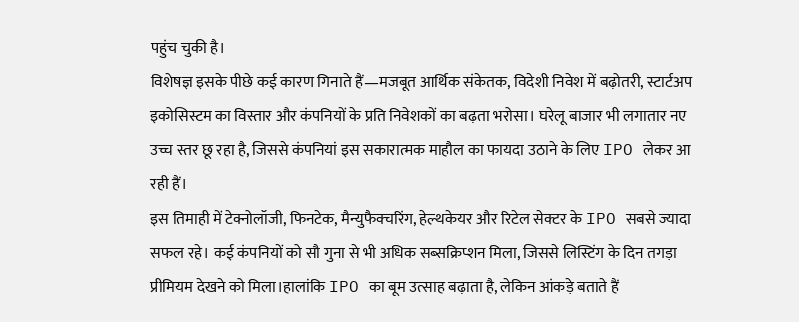पहुंच चुकी है।
विशेषज्ञ इसके पीछे कई कारण गिनाते हैं—मजबूत आर्थिक संकेतक, विदेशी निवेश में बढ़ोतरी, स्टार्टअप इकोसिस्टम का विस्तार और कंपनियों के प्रति निवेशकों का बढ़ता भरोसा। घरेलू बाजार भी लगातार नए उच्च स्तर छू रहा है, जिससे कंपनियां इस सकारात्मक माहौल का फायदा उठाने के लिए IPO लेकर आ रही हैं।
इस तिमाही में टेक्नोलॉजी, फिनटेक, मैन्युफैक्चरिंग, हेल्थकेयर और रिटेल सेक्टर के IPO सबसे ज्यादा सफल रहे। कई कंपनियों को सौ गुना से भी अधिक सब्सक्रिप्शन मिला, जिससे लिस्टिंग के दिन तगड़ा प्रीमियम देखने को मिला।हालांकि IPO का बूम उत्साह बढ़ाता है, लेकिन आंकड़े बताते हैं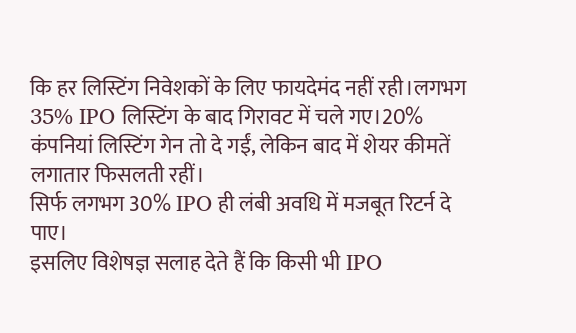कि हर लिस्टिंग निवेशकों के लिए फायदेमंद नहीं रही।लगभग 35% IPO लिस्टिंग के बाद गिरावट में चले गए।20% कंपनियां लिस्टिंग गेन तो दे गईं, लेकिन बाद में शेयर कीमतें लगातार फिसलती रहीं।
सिर्फ लगभग 30% IPO ही लंबी अवधि में मजबूत रिटर्न दे पाए।
इसलिए विशेषज्ञ सलाह देते हैं कि किसी भी IPO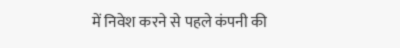में निवेश करने से पहले कंपनी की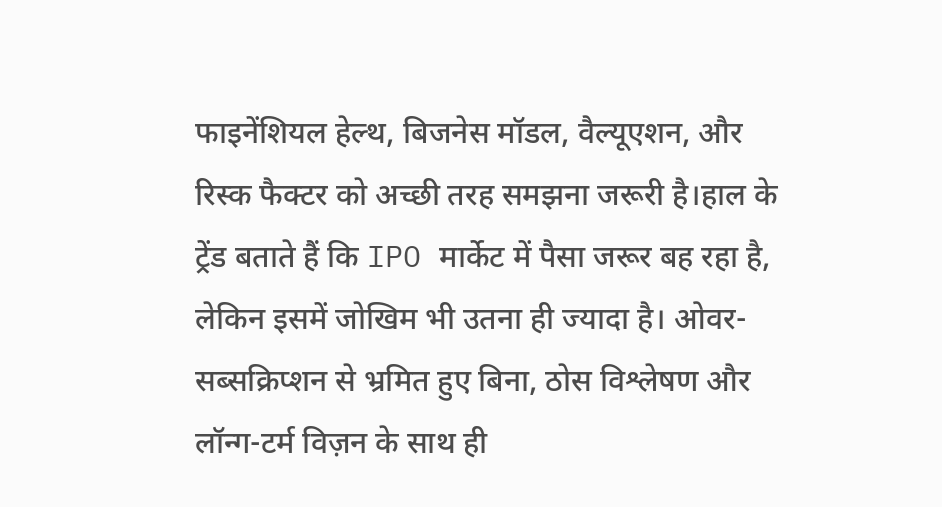फाइनेंशियल हेल्थ, बिजनेस मॉडल, वैल्यूएशन, और रिस्क फैक्टर को अच्छी तरह समझना जरूरी है।हाल के ट्रेंड बताते हैं कि IPO मार्केट में पैसा जरूर बह रहा है, लेकिन इसमें जोखिम भी उतना ही ज्यादा है। ओवर-सब्सक्रिप्शन से भ्रमित हुए बिना, ठोस विश्लेषण और लॉन्ग-टर्म विज़न के साथ ही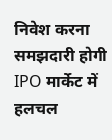निवेश करना समझदारी होगी IPO मार्केट में हलचल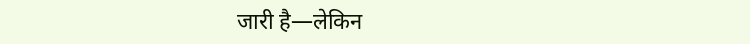जारी है—लेकिन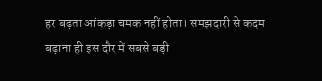हर बढ़ता आंकड़ा चमक नहीं होता। समझदारी से कदम बढ़ाना ही इस दौर में सबसे बड़ी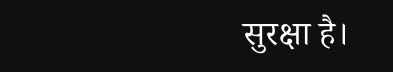सुरक्षा है।